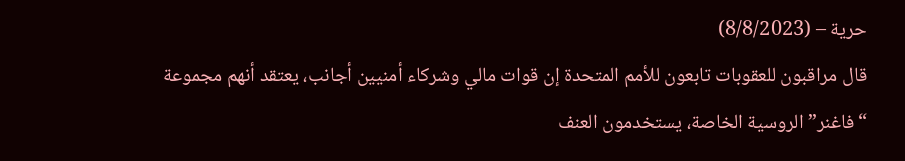حرية – (8/8/2023)
قال مراقبون للعقوبات تابعون للأمم المتحدة إن قوات مالي وشركاء أمنيين أجانب، يعتقد أنهم مجموعة “فاغنر” الروسية الخاصة، يستخدمون العنف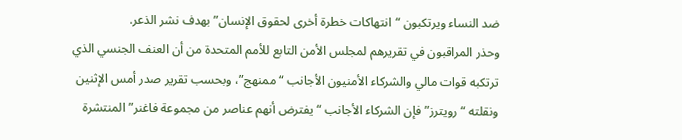ضد النساء ويرتكبون “انتهاكات خطرة أخرى لحقوق الإنسان” بهدف نشر الذعر.
وحذر المراقبون في تقريرهم لمجلس الأمن التابع للأمم المتحدة من أن العنف الجنسي الذي ترتكبه قوات مالي والشركاء الأمنيون الأجانب “ممنهج”، وبحسب تقرير صدر أمس الإثنين ونقلته “رويترز” فإن الشركاء الأجانب “يفترض أنهم عناصر من مجموعة فاغنر” المنتشرة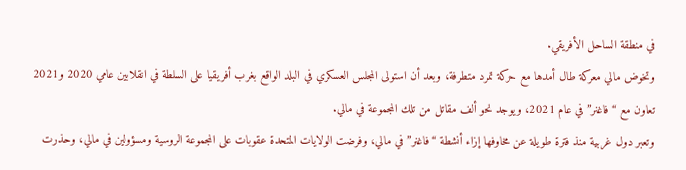في منطقة الساحل الأفريقي.
وتخوض مالي معركة طال أمدها مع حركة تمرد متطرفة، وبعد أن استولى المجلس العسكري في البلد الواقع بغرب أفريقيا على السلطة في انقلابين عامي 2020 و2021 تعاون مع “فاغنر” في عام 2021، ويوجد نحو ألف مقاتل من تلك المجموعة في مالي.
وتعبر دول غربية منذ فترة طويلة عن مخاوفها إزاء أنشطة “فاغنر” في مالي، وفرضت الولايات المتحدة عقوبات على المجموعة الروسية ومسؤولين في مالي، وحذرت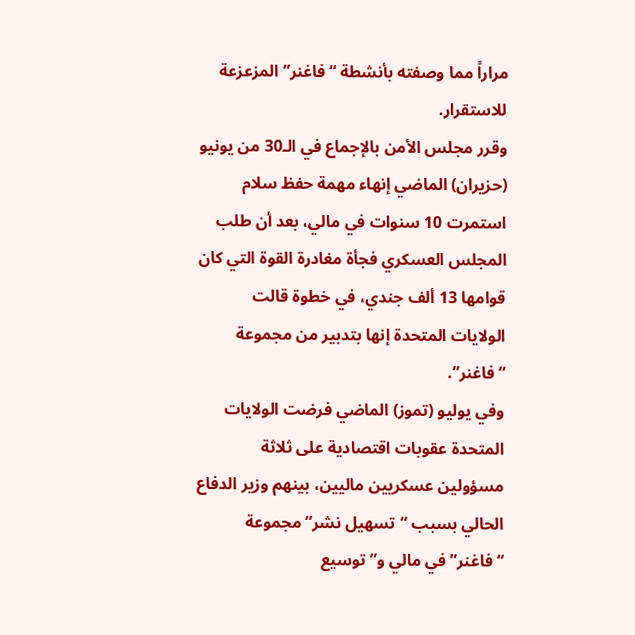مراراً مما وصفته بأنشطة “فاغنر” المزعزعة للاستقرار.
وقرر مجلس الأمن بالإجماع في الـ30 من يونيو (حزيران) الماضي إنهاء مهمة حفظ سلام استمرت 10 سنوات في مالي، بعد أن طلب المجلس العسكري فجأة مغادرة القوة التي كان قوامها 13 ألف جندي، في خطوة قالت الولايات المتحدة إنها بتدبير من مجموعة “فاغنر”.
وفي يوليو (تموز) الماضي فرضت الولايات المتحدة عقوبات اقتصادية على ثلاثة مسؤولين عسكريين ماليين، بينهم وزير الدفاع الحالي بسبب “تسهيل نشر” مجموعة “فاغنر” في مالي و”توسيع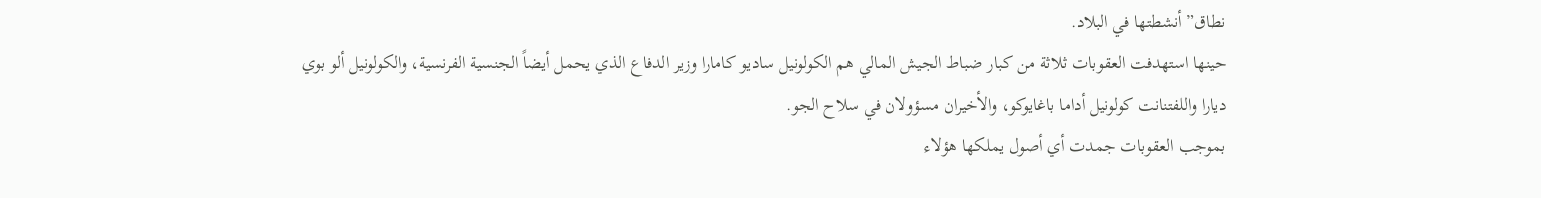نطاق” أنشطتها في البلاد.
حينها استهدفت العقوبات ثلاثة من كبار ضباط الجيش المالي هم الكولونيل ساديو كامارا وزير الدفاع الذي يحمل أيضاً الجنسية الفرنسية، والكولونيل ألو بوي ديارا واللفتنانت كولونيل أداما باغايوكو، والأخيران مسؤولان في سلاح الجو.
بموجب العقوبات جمدت أي أصول يملكها هؤلاء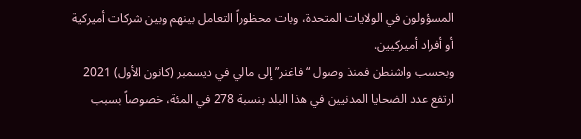المسؤولون في الولايات المتحدة، وبات محظوراً التعامل بينهم وبين شركات أميركية أو أفراد أميركيين.
وبحسب واشنطن فمنذ وصول “فاغنر” إلى مالي في ديسمبر (كانون الأول) 2021 ارتفع عدد الضحايا المدنيين في هذا البلد بنسبة 278 في المئة، خصوصاً بسبب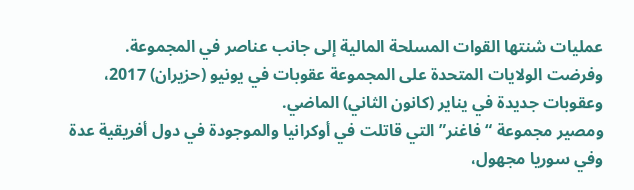عمليات شنتها القوات المسلحة المالية إلى جانب عناصر في المجموعة.
وفرضت الولايات المتحدة على المجموعة عقوبات في يونيو (حزيران) 2017، وعقوبات جديدة في يناير (كانون الثاني) الماضي.
ومصير مجموعة “فاغنر” التي قاتلت في أوكرانيا والموجودة في دول أفريقية عدة وفي سوريا مجهول،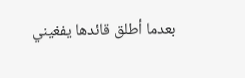بعدما أطلق قائدها يفغيني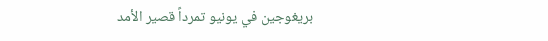بريغوجين في يونيو تمرداً قصير الأمد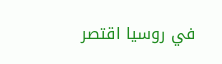في روسيا اقتصر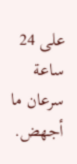على 24 ساعة سرعان ما أجهض.